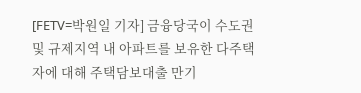[FETV=박원일 기자] 금융당국이 수도권 및 규제지역 내 아파트를 보유한 다주택자에 대해 주택담보대출 만기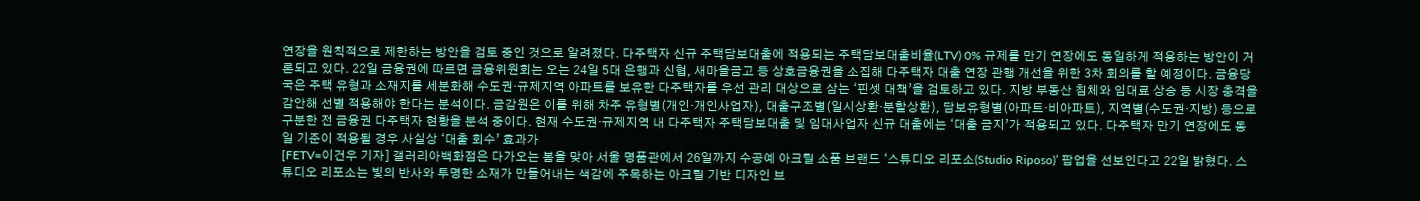연장을 원칙적으로 제한하는 방안을 검토 중인 것으로 알려졌다. 다주택자 신규 주택담보대출에 적용되는 주택담보대출비율(LTV) 0% 규제를 만기 연장에도 동일하게 적용하는 방안이 거론되고 있다. 22일 금융권에 따르면 금융위원회는 오는 24일 5대 은행과 신협, 새마을금고 등 상호금융권을 소집해 다주택자 대출 연장 관행 개선을 위한 3차 회의를 할 예정이다. 금융당국은 주택 유형과 소재지를 세분화해 수도권·규제지역 아파트를 보유한 다주택자를 우선 관리 대상으로 삼는 ‘핀셋 대책’을 검토하고 있다. 지방 부동산 침체와 임대료 상승 등 시장 충격을 감안해 선별 적용해야 한다는 분석이다. 금감원은 이를 위해 차주 유형별(개인·개인사업자), 대출구조별(일시상환·분할상환), 담보유형별(아파트·비아파트), 지역별(수도권·지방) 등으로 구분한 전 금융권 다주택자 현황을 분석 중이다. 현재 수도권·규제지역 내 다주택자 주택담보대출 및 임대사업자 신규 대출에는 ‘대출 금지’가 적용되고 있다. 다주택자 만기 연장에도 동일 기준이 적용될 경우 사실상 ‘대출 회수’ 효과가
[FETV=이건우 기자] 갤러리아백화점은 다가오는 봄을 맞아 서울 명품관에서 26일까지 수공예 아크릴 소품 브랜드 ‘스튜디오 리포소(Studio Riposo)’ 팝업을 선보인다고 22일 밝혔다. 스튜디오 리포소는 빛의 반사와 투명한 소재가 만들어내는 색감에 주목하는 아크릴 기반 디자인 브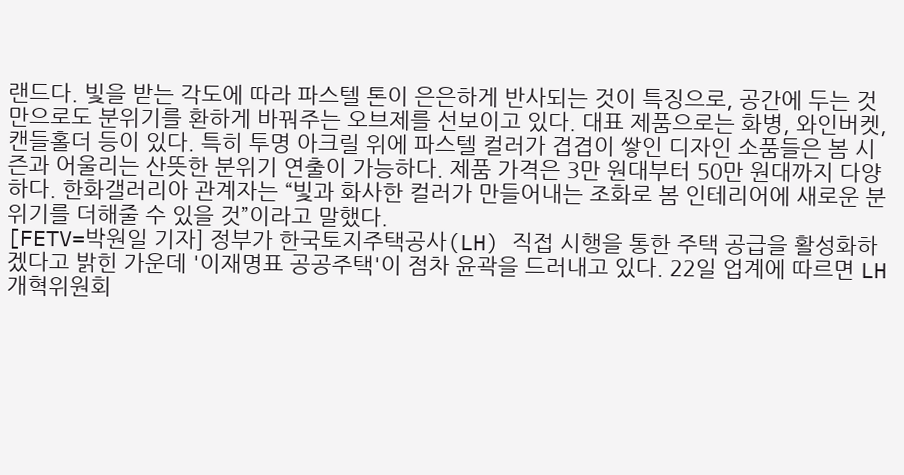랜드다. 빛을 받는 각도에 따라 파스텔 톤이 은은하게 반사되는 것이 특징으로, 공간에 두는 것만으로도 분위기를 환하게 바꿔주는 오브제를 선보이고 있다. 대표 제품으로는 화병, 와인버켓, 캔들홀더 등이 있다. 특히 투명 아크릴 위에 파스텔 컬러가 겹겹이 쌓인 디자인 소품들은 봄 시즌과 어울리는 산뜻한 분위기 연출이 가능하다. 제품 가격은 3만 원대부터 50만 원대까지 다양하다. 한화갤러리아 관계자는 “빛과 화사한 컬러가 만들어내는 조화로 봄 인테리어에 새로운 분위기를 더해줄 수 있을 것”이라고 말했다.
[FETV=박원일 기자] 정부가 한국토지주택공사(LH) 직접 시행을 통한 주택 공급을 활성화하겠다고 밝힌 가운데 '이재명표 공공주택'이 점차 윤곽을 드러내고 있다. 22일 업계에 따르면 LH 개혁위원회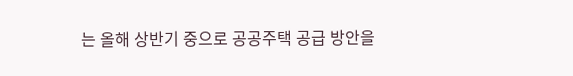는 올해 상반기 중으로 공공주택 공급 방안을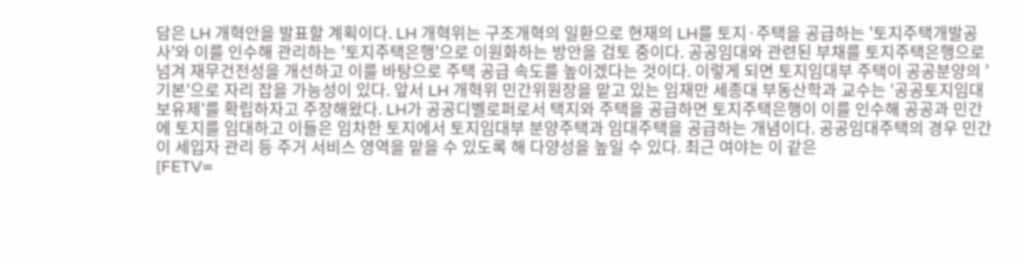담은 LH 개혁안을 발표할 계획이다. LH 개혁위는 구조개혁의 일환으로 현재의 LH를 토지·주택을 공급하는 '토지주택개발공사'와 이를 인수해 관리하는 '토지주택은행'으로 이원화하는 방안을 검토 중이다. 공공임대와 관련된 부채를 토지주택은행으로 넘겨 재무건전성을 개선하고 이를 바탕으로 주택 공급 속도를 높이겠다는 것이다. 이렇게 되면 토지임대부 주택이 공공분양의 '기본'으로 자리 잡을 가능성이 있다. 앞서 LH 개혁위 민간위원장을 맡고 있는 임재만 세종대 부동산학과 교수는 '공공토지임대보유제'를 확립하자고 주장해왔다. LH가 공공디벨로퍼로서 택지와 주택을 공급하면 토지주택은행이 이를 인수해 공공과 민간에 토지를 임대하고 이들은 임차한 토지에서 토지임대부 분양주택과 임대주택을 공급하는 개념이다. 공공임대주택의 경우 민간이 세입자 관리 등 주거 서비스 영역을 맡을 수 있도록 해 다양성을 높일 수 있다. 최근 여야는 이 같은
[FETV=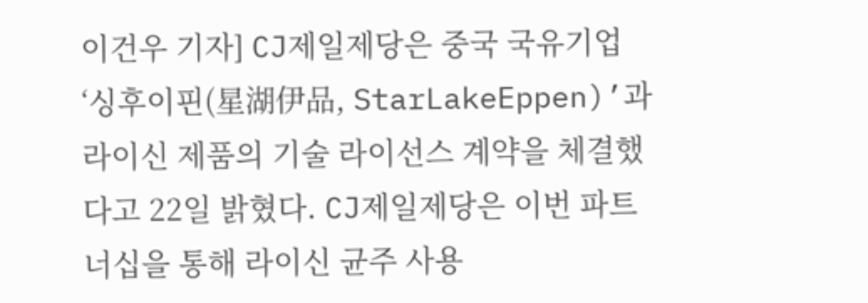이건우 기자] CJ제일제당은 중국 국유기업 ‘싱후이핀(星湖伊品, StarLakeEppen)’과 라이신 제품의 기술 라이선스 계약을 체결했다고 22일 밝혔다. CJ제일제당은 이번 파트너십을 통해 라이신 균주 사용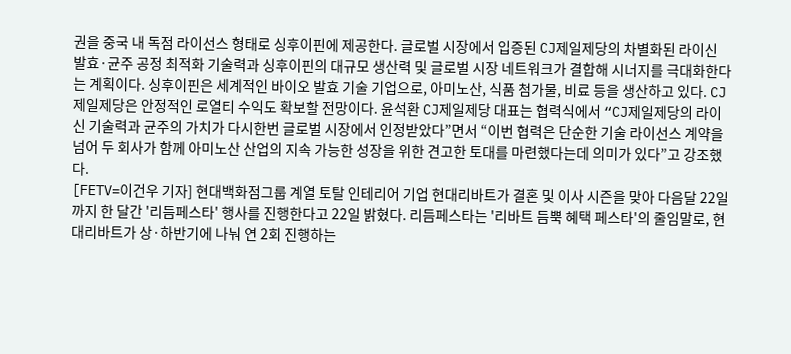권을 중국 내 독점 라이선스 형태로 싱후이핀에 제공한다. 글로벌 시장에서 입증된 CJ제일제당의 차별화된 라이신 발효·균주 공정 최적화 기술력과 싱후이핀의 대규모 생산력 및 글로벌 시장 네트워크가 결합해 시너지를 극대화한다는 계획이다. 싱후이핀은 세계적인 바이오 발효 기술 기업으로, 아미노산, 식품 첨가물, 비료 등을 생산하고 있다. CJ제일제당은 안정적인 로열티 수익도 확보할 전망이다. 윤석환 CJ제일제당 대표는 협력식에서 “CJ제일제당의 라이신 기술력과 균주의 가치가 다시한번 글로벌 시장에서 인정받았다”면서 “이번 협력은 단순한 기술 라이선스 계약을 넘어 두 회사가 함께 아미노산 산업의 지속 가능한 성장을 위한 견고한 토대를 마련했다는데 의미가 있다”고 강조했다.
[FETV=이건우 기자] 현대백화점그룹 계열 토탈 인테리어 기업 현대리바트가 결혼 및 이사 시즌을 맞아 다음달 22일까지 한 달간 '리듬페스타' 행사를 진행한다고 22일 밝혔다. 리듬페스타는 '리바트 듬뿍 혜택 페스타'의 줄임말로, 현대리바트가 상·하반기에 나눠 연 2회 진행하는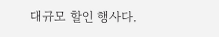대규모 할인 행사다.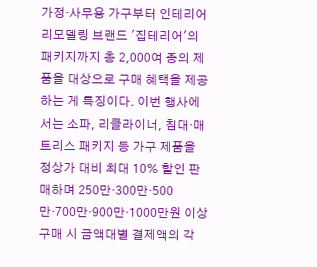가정·사무용 가구부터 인테리어 리모델링 브랜드 '집테리어'의 패키지까지 총 2,000여 종의 제품을 대상으로 구매 혜택을 제공하는 게 특징이다. 이번 행사에서는 소파, 리클라이너, 침대·매트리스 패키지 등 가구 제품을 정상가 대비 최대 10% 할인 판매하며 250만·300만·500만·700만·900만·1000만원 이상 구매 시 금액대별 결제액의 각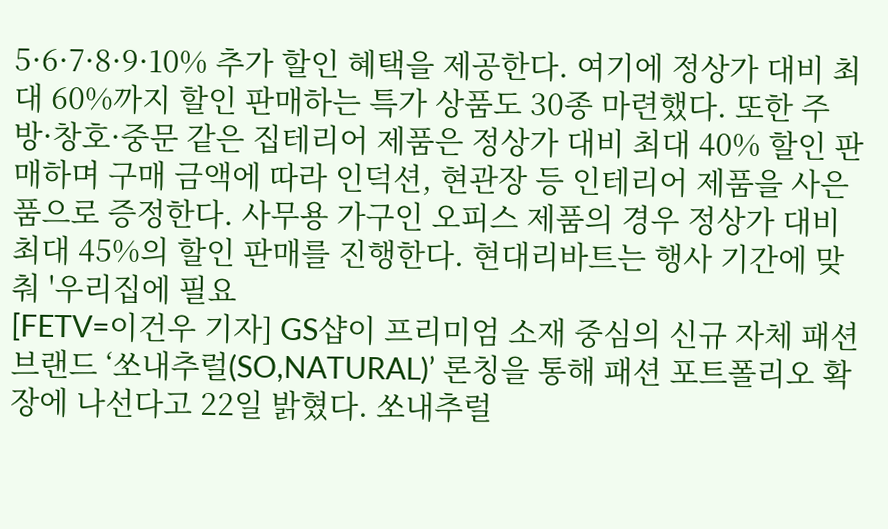5·6·7·8·9·10% 추가 할인 혜택을 제공한다. 여기에 정상가 대비 최대 60%까지 할인 판매하는 특가 상품도 30종 마련했다. 또한 주방·창호·중문 같은 집테리어 제품은 정상가 대비 최대 40% 할인 판매하며 구매 금액에 따라 인덕션, 현관장 등 인테리어 제품을 사은품으로 증정한다. 사무용 가구인 오피스 제품의 경우 정상가 대비 최대 45%의 할인 판매를 진행한다. 현대리바트는 행사 기간에 맞춰 '우리집에 필요
[FETV=이건우 기자] GS샵이 프리미엄 소재 중심의 신규 자체 패션 브랜드 ‘쏘내추럴(SO,NATURAL)’ 론칭을 통해 패션 포트폴리오 확장에 나선다고 22일 밝혔다. 쏘내추럴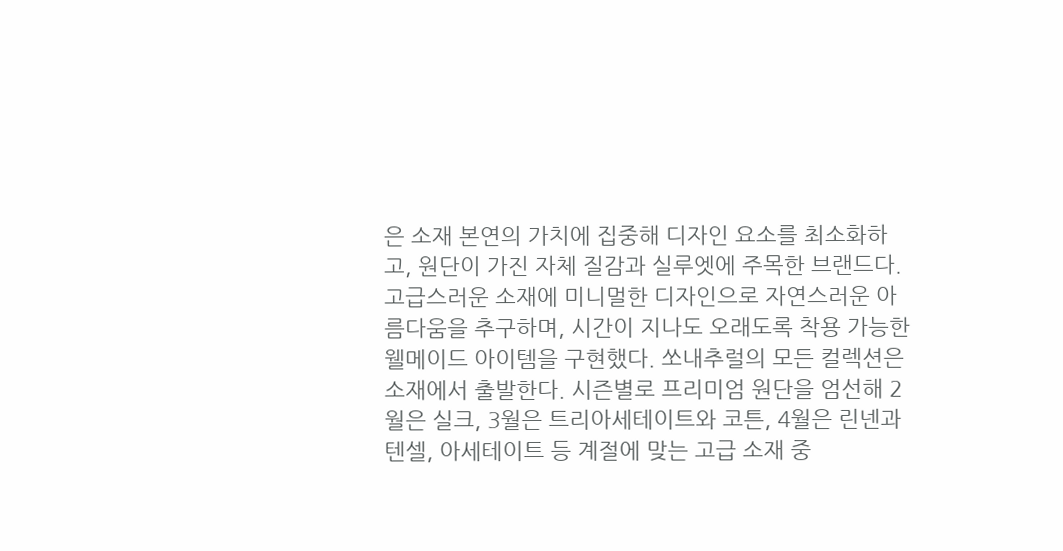은 소재 본연의 가치에 집중해 디자인 요소를 최소화하고, 원단이 가진 자체 질감과 실루엣에 주목한 브랜드다. 고급스러운 소재에 미니멀한 디자인으로 자연스러운 아름다움을 추구하며, 시간이 지나도 오래도록 착용 가능한 웰메이드 아이템을 구현했다. 쏘내추럴의 모든 컬렉션은 소재에서 출발한다. 시즌별로 프리미엄 원단을 엄선해 2월은 실크, 3월은 트리아세테이트와 코튼, 4월은 린넨과 텐셀, 아세테이트 등 계절에 맞는 고급 소재 중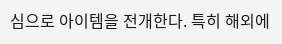심으로 아이템을 전개한다. 특히 해외에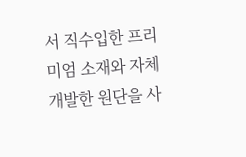서 직수입한 프리미엄 소재와 자체 개발한 원단을 사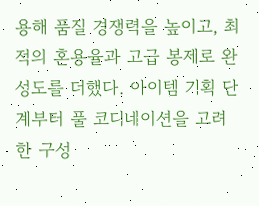용해 품질 경쟁력을 높이고, 최적의 혼용율과 고급 봉제로 완성도를 더했다. 아이템 기획 단계부터 풀 코디네이션을 고려한 구성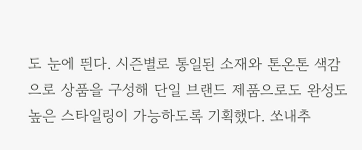도 눈에 띈다. 시즌별로 통일된 소재와 톤온톤 색감으로 상품을 구성해 단일 브랜드 제품으로도 완성도 높은 스타일링이 가능하도록 기획했다. 쏘내추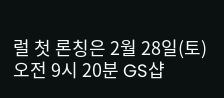럴 첫 론칭은 2월 28일(토) 오전 9시 20분 GS샵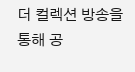더 컬렉션 방송을 통해 공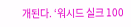개된다. ‘워시드 실크 100